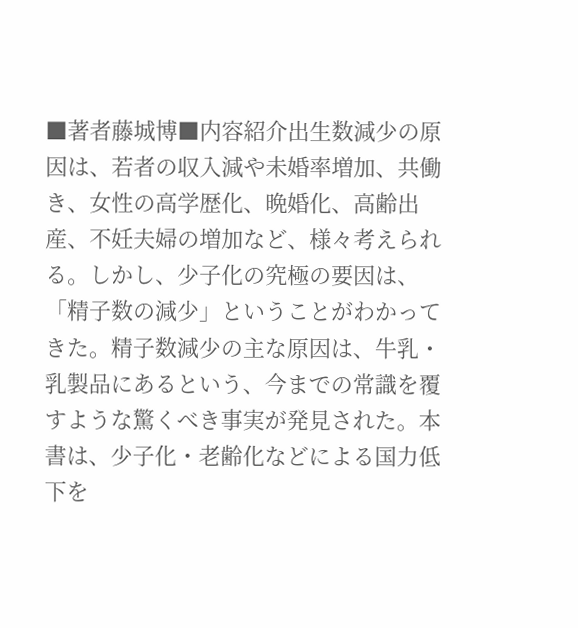■著者藤城博■内容紹介出生数減少の原因は、若者の収入減や未婚率増加、共働き、女性の高学歴化、晩婚化、高齢出産、不妊夫婦の増加など、様々考えられる。しかし、少子化の究極の要因は、「精子数の減少」ということがわかってきた。精子数減少の主な原因は、牛乳・乳製品にあるという、今までの常識を覆すような驚くべき事実が発見された。本書は、少子化・老齢化などによる国力低下を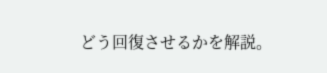どう回復させるかを解説。